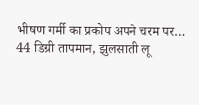भीषण गर्मी का प्रकोप अपने चरम पर…
44 डिग्री तापमान, झुलसाती लू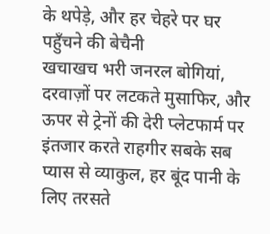के थपेड़े, और हर चेहरे पर घर पहुँचने की बेचैनी
खचाखच भरी जनरल बोगियां, दरवाज़ों पर लटकते मुसाफिर, और ऊपर से ट्रेनों की देरी प्लेटफार्म पर इंतजार करते राहगीर सबके सब प्यास से व्याकुल, हर बूंद पानी के लिए तरसते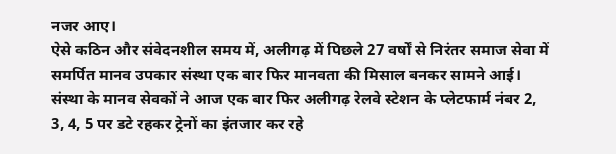नजर आए।
ऐसे कठिन और संवेदनशील समय में, अलीगढ़ में पिछले 27 वर्षों से निरंतर समाज सेवा में समर्पित मानव उपकार संस्था एक बार फिर मानवता की मिसाल बनकर सामने आई।
संस्था के मानव सेवकों ने आज एक बार फिर अलीगढ़ रेलवे स्टेशन के प्लेटफार्म नंबर 2, 3, 4, 5 पर डटे रहकर ट्रेनों का इंतजार कर रहे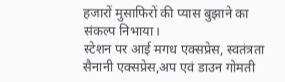हजारों मुसाफिरों की प्यास बुझाने का संकल्प निभाया।
स्टेशन पर आई मगध एक्सप्रेस, स्वतंत्रता सैनानी एक्सप्रेस,अप एवं डाउन गोमती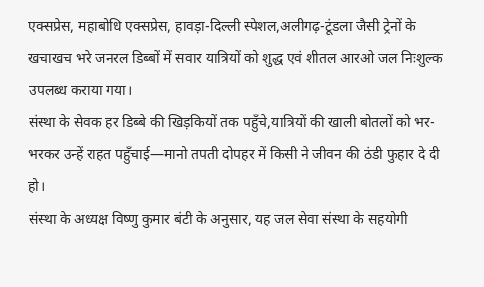एक्सप्रेस, महाबोधि एक्सप्रेस, हावड़ा-दिल्ली स्पेशल,अलीगढ़-टूंडला जैसी ट्रेनों के खचाखच भरे जनरल डिब्बों में सवार यात्रियों को शुद्ध एवं शीतल आरओ जल निःशुल्क उपलब्ध कराया गया।
संस्था के सेवक हर डिब्बे की खिड़कियों तक पहुँचे,यात्रियों की खाली बोतलों को भर-भरकर उन्हें राहत पहुँचाई—मानो तपती दोपहर में किसी ने जीवन की ठंडी फुहार दे दी हो।
संस्था के अध्यक्ष विष्णु कुमार बंटी के अनुसार, यह जल सेवा संस्था के सहयोगी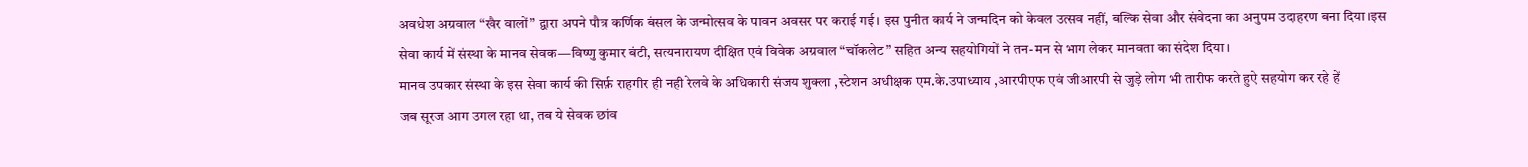अवधेश अग्रवाल “खैर वालों” द्वारा अपने पौत्र कर्णिक बंसल के जन्मोत्सव के पावन अवसर पर कराई गई। इस पुनीत कार्य ने जन्मदिन को केवल उत्सव नहीं, बल्कि सेवा और संवेदना का अनुपम उदाहरण बना दिया।इस सेवा कार्य में संस्था के मानव सेवक—विष्णु कुमार बंटी, सत्यनारायण दीक्षित एवं विवेक अग्रवाल “चॉकलेट” सहित अन्य सहयोगियों ने तन-मन से भाग लेकर मानवता का संदेश दिया।
मानव उपकार संस्था के इस सेवा कार्य की सिर्फ़ राहगीर ही नही रेलवे के अधिकारी संजय शुक्ला ,स्टेशन अधीक्षक एम.के.उपाध्याय ,आरपीएफ एवं जीआरपी से जुड़े लोग भी तारीफ करते हुऐ सहयोग कर रहे हें
जब सूरज आग उगल रहा था, तब ये सेवक छांव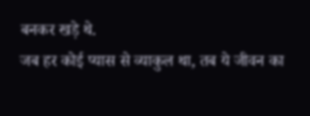बनकर खड़े थे.
जब हर कोई प्यास से व्याकुल था, तब ये जीवन का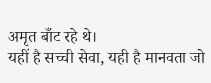अमृत बाँट रहे थे।
यहीं है सच्ची सेवा, यही है मानवता जो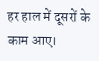हर हाल में दूसरों के काम आए।